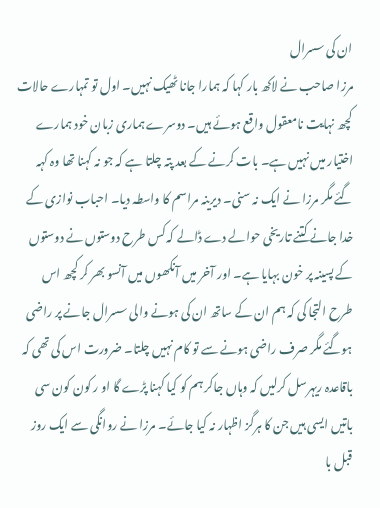ان کی سسرال
مرزا صاحب نے لاکھ بار کہا کہ ہمارا جانا ٹھیک نہیں۔ اول تو تمہارے حالات کچھ نہایت نامعقول واقع ہوئے ہیں۔ دوسرے ہماری زبان خود ہمارے اختیار میں نہیں ہے۔ بات کرنے کے بعد پتہ چلتا ہے کہ جو نہ کہنا تھا وہ کہہ گئے مگر مرزا نے ایک نہ سنی۔ دیرینہ مراسم کا واسطہ دیا۔ احباب نوازی کے خدا جانے کتنے تاریخی حوالے دے ڈالے کہ کس طرح دوستوں نے دوستوں کے پسینہ پر خون بہایا ہے۔ اور آخر میں آنکھوں میں آنسو بھر کر کچھ اس طرح التجا کی کہ ہم ان کے ساتھ ان کی ہونے والی سسرال جانے پر راضی ہوگئے مگر صرف راضی ہونے سے تو کام نہیں چلتا۔ ضرورت اس کی تھی کہ باقاعدہ ریہرسل کرلیں کہ وہاں جاکر ہم کو کیا کہنا پڑے گا او ر کون کون سی باتیں ایسی ہیں جن کا ہرگز اظہار نہ کیا جائے۔ مرزا نے روانگی سے ایک روز قبل با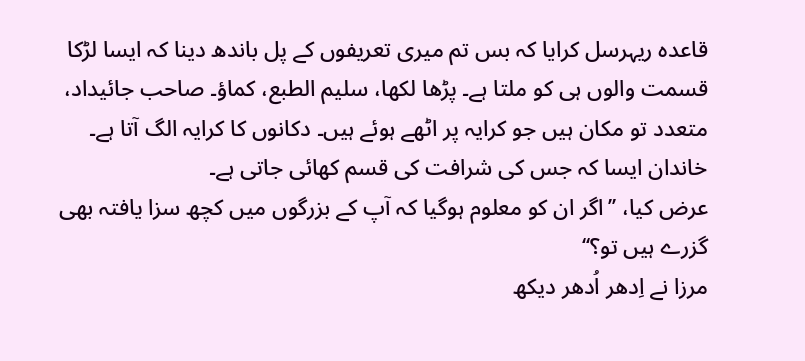قاعدہ ریہرسل کرایا کہ بس تم میری تعریفوں کے پل باندھ دینا کہ ایسا لڑکا قسمت والوں ہی کو ملتا ہے۔ پڑھا لکھا، سلیم الطبع، کماؤ۔ صاحب جائیداد، متعدد تو مکان ہیں جو کرایہ پر اٹھے ہوئے ہیں۔ دکانوں کا کرایہ الگ آتا ہے۔ خاندان ایسا کہ جس کی شرافت کی قسم کھائی جاتی ہے۔
عرض کیا، ’’اگر ان کو معلوم ہوگیا کہ آپ کے بزرگوں میں کچھ سزا یافتہ بھی گزرے ہیں تو؟‘‘
مرزا نے اِدھر اُدھر دیکھ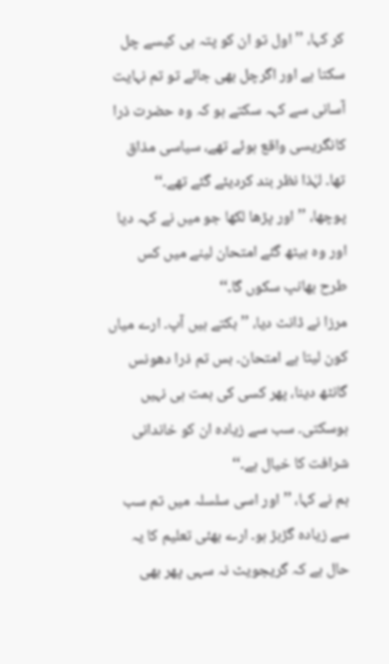کر کہا، ’’اول تو ان کو پتہ ہی کیسے چل سکتا ہے اور اگرچل بھی جائے تو تم نہایت آسانی سے کہہ سکتے ہو کہ وہ حضرت ذرا کانگریسی واقع ہوئے تھے، سیاسی مذاق تھا۔ لہٰذا نظر بند کردیئے گئے تھے۔‘‘
پوچھا، ’’اور پڑھا لکھا جو میں نے کہہ دیا اور وہ بیٹھ گئے امتحان لینے میں کس طرح بھانپ سکوں گا۔‘‘
مرزا نے ڈانٹ دیا، ’’بکتے ہیں آپ۔ ارے میاں کون لیتا ہے امتحان۔ بس تم ذرا دھونس گانٹھ دینا، پھر کسی کی ہمت ہی نہیں ہوسکتی۔ سب سے زیادہ ان کو خاندانی شرافت کا خیال ہے۔‘‘
ہم نے کہا، ’’اور اسی سلسلہ میں تم سب سے زیادہ گڑبڑ ہو۔ ارے بھئی تعلیم کا یہ حال ہے کہ گریجویٹ نہ سہی پھر بھی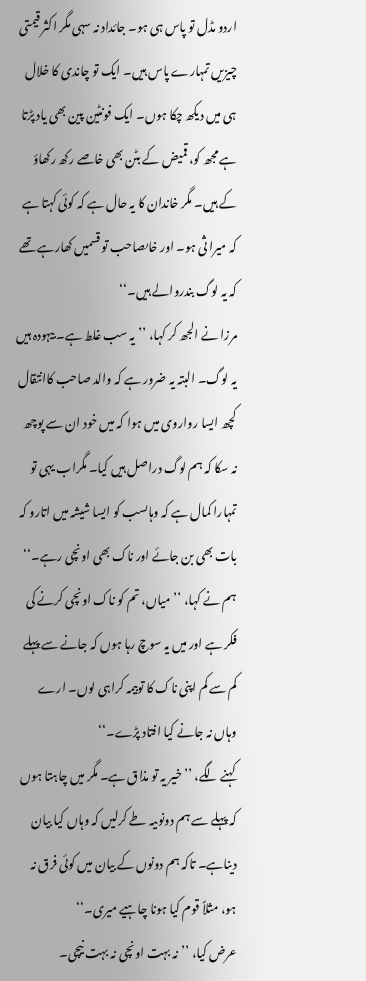اردو مڈل تو پاس ہی ہو۔ جائداد نہ سہی مگر اکثر قیمتی چیزیں تمہارے پاس ہیں۔ ایک تو چاندی کا خلال ہی میں دیکھ چکا ہوں۔ ایک فونٹین پین بھی یاد پڑتا ہے مجھ کو، قمیض کے بٹن بھی خاصے رکھ رکھاؤ کے ہیں۔ مگر خاندان کا یہ حال ہے کہ کوئی کہتا ہے کہ میرا ثی ہو۔ اور خاںصاحب تو قسمیں کھارہے تھے کہ یہ لوگ بندروالے ہیں۔‘‘
مرزا نے الجھ کر کہا، ’’یہ سب غلط ہے۔ بیہودہ ہیں یہ لوگ۔ البتہ یہ ضرور ہے کہ والد صاحب کاانتقال کچھ ایسا رواروی میں ہوا کہ میں خود ان سے پوچھ نہ سکا کہ ہم لوگ دراصل ہیں کیا۔ مگراب یہی تو تمہارا کمال ہے کہ وہاںسب کو ایسا شیشہ میں اتارو کہ بات بھی بن جائے اور ناک بھی اونچی رہے۔‘‘
ہم نے کہا، ’’میاں، تم کو ناک اونچی کرنے کی فکر ہے اور میں یہ سوچ رہا ہوں کہ جانے سے پہلے کم سے کم اپنی ناک کا توبیمہ کراہی لوں۔ ارے وہاں نہ جانے کیا افتاد پڑے۔‘‘
کہنے لگے، ’’خیر یہ تو مذاق ہے۔ مگر میں چاہتا ہوں کہ پہلے سے ہم دونوںیہ طے کرلیں کہ وہاں کیا بیان دیناہے۔ تاکہ ہم دونوں کے بیان میں کوئی فرق نہ ہو، مثلاً قوم کیا ہونا چاہیے میری۔‘‘
عرض کیا، ’’نہ بہت اونچی نہ بہت نیچی۔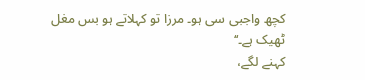کچھ واجبی سی ہو۔ مرزا تو کہلاتے ہو بس مغل ٹھیک ہے۔‘‘
کہنے لگے،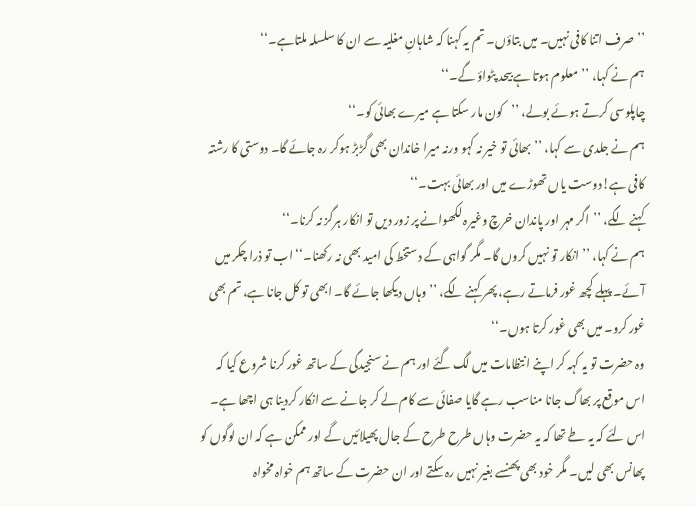’’صرف اتنا کافی نہیں۔ میں بتاؤں۔ تم یہ کہنا کہ شاہانِ مغلیہ سے ان کا سلسلہ ملتاہے۔‘‘
ہم نے کہا، ’’معلوم ہوتا ہے بیحد پٹواؤ گے۔‘‘
چاپلوسی کرتے ہوئے بولے، ’’کون مار سکتا ہے میرے بھائی کو۔‘‘
ہم نے جلدی سے کہا، ’’بھائی تو خیر نہ کہو ورنہ میرا خاندان بھی گڑبڑ ہوکر رہ جائے گا۔ دوستی کا رشتہ کافی ہے!دوست یاں تھوڑے میں اور بھائی بہت۔‘‘
کہنے لگے، ’’اگر مہر اور پاندان خرچ وغیرہ لکھوانے پر زور دیں تو انکار ہرگز نہ کرنا۔‘‘
ہم نے کہا، ’’انکار تو نہیں کروں گا۔ مگر گواہی کے دستخط کی امید بھی نہ رکھنا۔‘‘ اب تو ذرا چکر میں آئے۔ پہلے کچھ غور فرماتے رہے، پھر کہنے لگے، ’’وہاں دیکھا جائے گا۔ ابھی تو کل جانا ہے، تم بھی غور کرو۔ میں بھی غور کرتا ہوں۔‘‘
وہ حضرت تو یہ کہہ کر اپنے انتظامات میں لگ گئے اور ہم نے سنجیدگی کے ساتھ غور کرنا شروع کیا کہ اس موقع پر بھاگ جانا مناسب رہے گایا صفائی سے کام لے کر جانے سے انکار کردینا ہی اچھا ہے۔ اس لئے کہ یہ طے تھا کہ یہ حضرت وہاں طرح طرح کے جال پھیلائیں گے اور ممکن ہے کہ ان لوگوں کو پھانس بھی لیں۔ مگر خود بھی پھنسے بغیر نہیں رہ سکتے اور ان حضرت کے ساتھ ہم خواہ مخواہ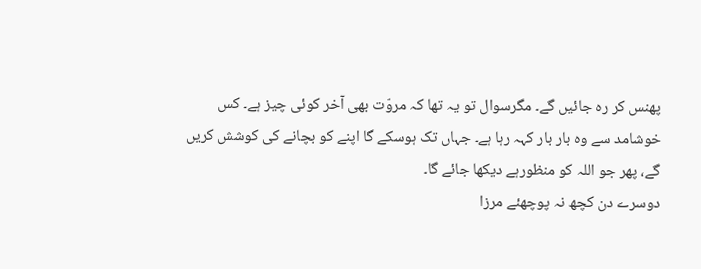پھنس کر رہ جائیں گے۔ مگرسوال تو یہ تھا کہ مروّت بھی آخر کوئی چیز ہے۔ کس خوشامد سے وہ بار بار کہہ رہا ہے۔ جہاں تک ہوسکے گا اپنے کو بچانے کی کوشش کریں گے، پھر جو اللہ کو منظورہے دیکھا جائے گا۔
دوسرے دن کچھ نہ پوچھئے مرزا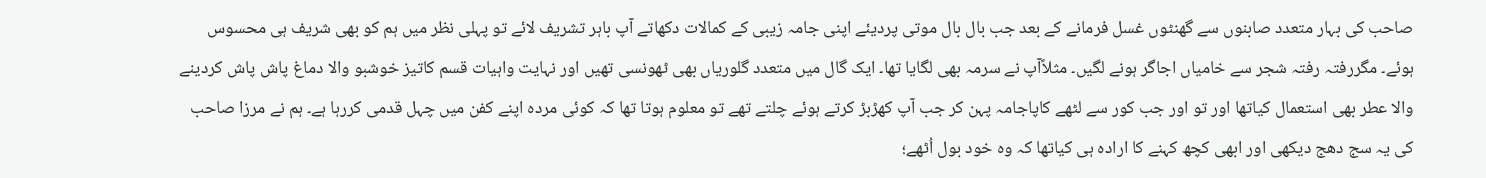صاحب کی بہار متعدد صابنوں سے گھنٹوں غسل فرمانے کے بعد جب بال بال موتی پردیئے اپنی جامہ زیبی کے کمالات دکھاتے آپ باہر تشریف لائے تو پہلی نظر میں ہم کو بھی شریف ہی محسوس ہوئے۔ مگررفتہ رفتہ شجر سے خامیاں اجاگر ہونے لگیں۔ مثلاًآپ نے سرمہ بھی لگایا تھا۔ ایک گال میں متعدد گلوریاں بھی ٹھونسی تھیں اور نہایت واہیات قسم کاتیز خوشبو والا دماغ پاش پاش کردینے والا عطر بھی استعمال کیاتھا اور تو اور جب کور سے لٹھے کاپاجامہ پہن کر جب آپ کھڑبڑ کرتے ہوئے چلتے تھے تو معلوم ہوتا تھا کہ کوئی مردہ اپنے کفن میں چہل قدمی کررہا ہے۔ ہم نے مرزا صاحب کی یہ سج دھج دیکھی اور ابھی کچھ کہنے کا ارادہ ہی کیاتھا کہ وہ خود بول اُٹھے؛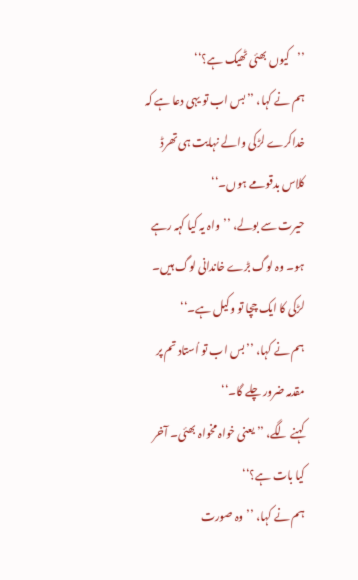’’کیوں بھئی ٹھیک ہے؟‘‘
ہم نے کہا، ’’بس اب تو یہی دعا ہے کہ خداکرے لڑکی والے نہایت ہی تھرڈ کلاس بدقومے ہوں۔‘‘
حیرت سے بولے، ’’واہ یہ کیا کہہ رہے ہو۔ وہ لوگ بڑے خاندانی لوگ ہیں۔ لڑکی کا ایک چچا تو وکیل ہے۔‘‘
ہم نے کہا، ’’بس اب تو اُستاد تم پر مقدمہ ضرور چلے گا۔‘‘
کہنے لگے، ’’یعنی خواہ مخواہ بھئی۔ آخر کیا بات ہے؟‘‘
ہم نے کہا، ’’وہ صورت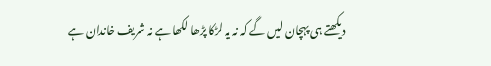دیکھتے ہی پہچان لیں گے کہ نہ یہ لڑکا پڑھا لکھا ہے نہ شریف خاندان ہے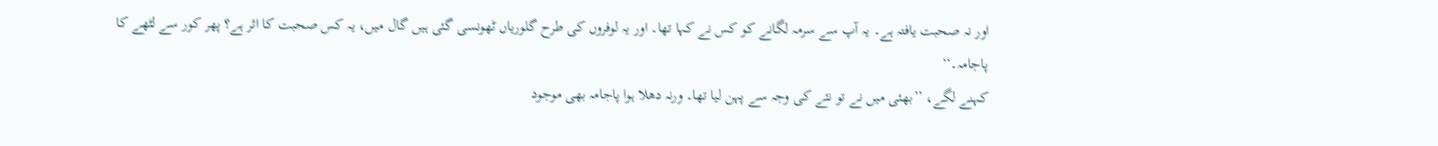اور نہ صحبت یافتہ ہے۔ یہ آپ سے سرمہ لگانے کو کس نے کہا تھا۔ اور یہ لوفروں کی طرح گلوریاں ٹھونسی گئی ہیں گال میں، یہ کس صحبت کا اثر ہے؟ پھر کور سے لٹھے کا پاجامہ۔‘‘
کہنے لگے، ’’بھئی میں نے تو نئے کی وجہ سے پہن لیا تھا۔ ورنہ دھلا ہوا پاجامہ بھی موجود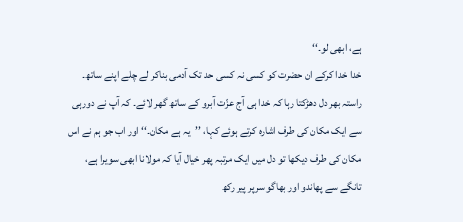ہے، ابھی لو۔‘‘
خدا خدا کرکے ان حضرت کو کسی نہ کسی حد تک آدمی بناکر لے چلے اپنے ساتھ۔ راستہ بھر دل دھڑکتا رہا کہ خدا ہی آج عزّت آبرو کے ساتھ گھر لائے۔ کہ آپ نے دورہی سے ایک مکان کی طرف اشارہ کرتے ہوئے کہا، ’’یہ ہے مکان۔‘‘ اور اب جو ہم نے اس مکان کی طرف دیکھا تو دل میں ایک مرتبہ پھر خیال آیا کہ مولانا ابھی سویرا ہے، تانگے سے پھاندو اور بھاگو سرپر پیر رکھ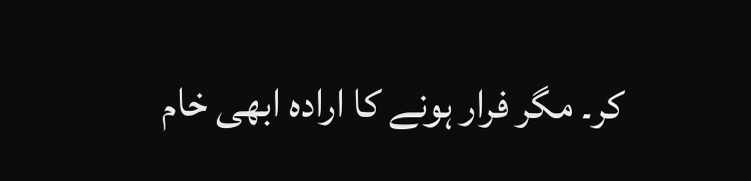کر۔ مگر فرار ہونے کا ارادہ ابھی خام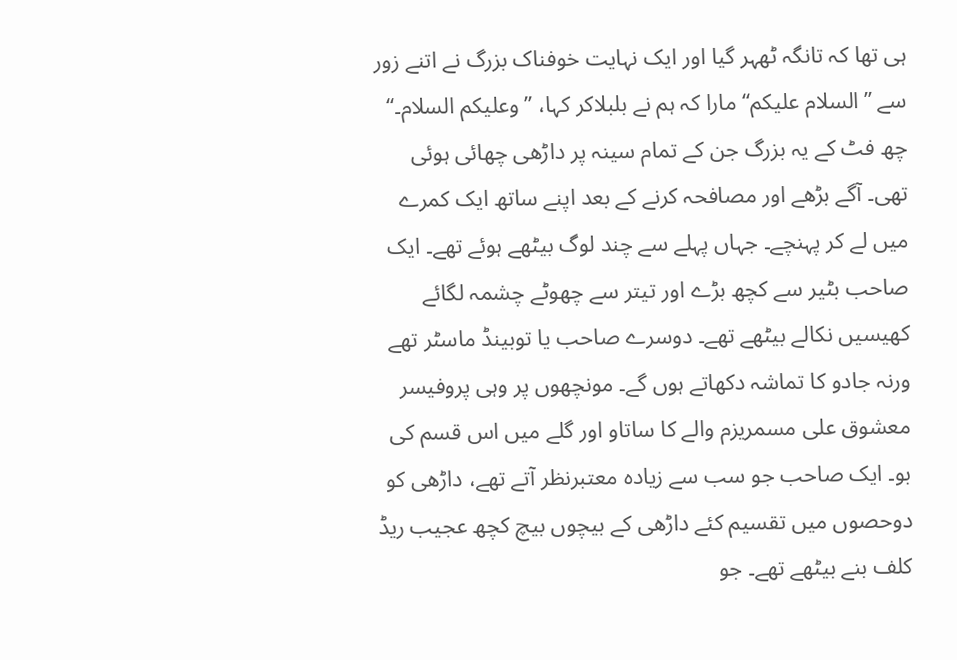ہی تھا کہ تانگہ ٹھہر گیا اور ایک نہایت خوفناک بزرگ نے اتنے زور سے ’’السلام علیکم‘‘ مارا کہ ہم نے بلبلاکر کہا، ’’وعلیکم السلام۔‘‘
چھ فٹ کے یہ بزرگ جن کے تمام سینہ پر داڑھی چھائی ہوئی تھی۔ آگے بڑھے اور مصافحہ کرنے کے بعد اپنے ساتھ ایک کمرے میں لے کر پہنچے۔ جہاں پہلے سے چند لوگ بیٹھے ہوئے تھے۔ ایک صاحب بٹیر سے کچھ بڑے اور تیتر سے چھوٹے چشمہ لگائے کھیسیں نکالے بیٹھے تھے۔ دوسرے صاحب یا توبینڈ ماسٹر تھے ورنہ جادو کا تماشہ دکھاتے ہوں گے۔ مونچھوں پر وہی پروفیسر معشوق علی مسمریزم والے کا ساتاو اور گلے میں اس قسم کی بو۔ ایک صاحب جو سب سے زیادہ معتبرنظر آتے تھے، داڑھی کو دوحصوں میں تقسیم کئے داڑھی کے بیچوں بیچ کچھ عجیب ریڈ کلف بنے بیٹھے تھے۔ جو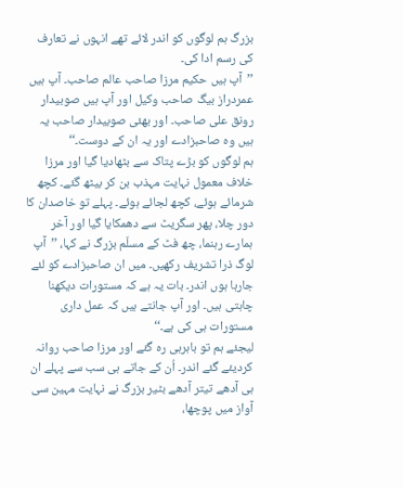بزرگ ہم لوگوں کو اندر لائے تھے انہوں نے تعارف کی رسم ادا کی۔
’’آپ ہیں حکیم مرزا صاحب عالم صاحب۔ آپ ہیں عمردراز بیگ صاحب وکیل اور آپ ہیں صوبیدار رونق علی صاحب۔ اور بھئی صوبیدار صاحب یہ ہیں وہ صاحبزادے اور یہ ان کے دوست۔‘‘
ہم لوگوں کو بڑے پتاک سے بٹھادیا گیا اور مرزا خلاف معمول نہایت مہذب بن کر بیٹھ گئے۔ کچھ شرمائے ہوئے، کچھ لجائے ہوئے۔ پہلے تو خاصدان کا دور چلا، پھر سگریٹ سے دھمکایا گیا اور آخر ہمارے رہنما، چھ فٹ کے مسلّم بزرگ نے کہا، ’’آپ لوگ ذرا تشریف رکھیں۔ میں ان صاحبزادے کو لئے جارہا ہوں اندر۔ بات یہ ہے کہ مستورات دیکھنا چاہتی ہیں۔ اور آپ جانتے ہیں کہ عمل داری مستورات ہی کی ہے۔‘‘
لیجئے ہم تو باہرہی رہ گئے اور مرزا صاحب روانہ کردیئے گئے اندر۔ اُن کے جاتے ہی سب سے پہلے ان ہی آدھے تیتر آدھے بٹیر بزرگ نے نہایت مہین سی آواز میں پوچھا،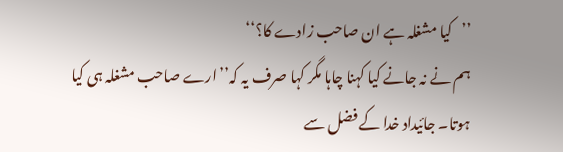’’کیا مشغلہ ہے ان صاحب زادے کا؟‘‘
ہم نے نہ جانے کیا کہنا چاہا مگر کہا صرف یہ کہ’’ارے صاحب مشغلہ ہی کیا ہوتا۔ جائیداد خدا کے فضل سے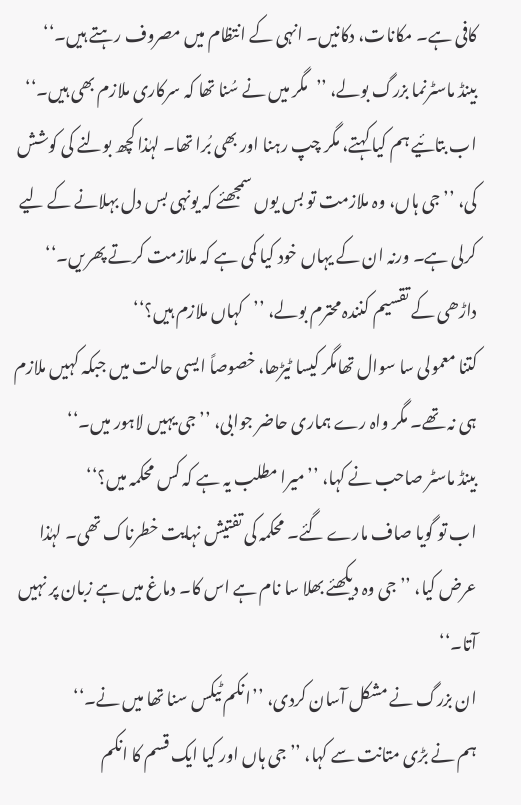کافی ہے۔ مکانات، دکانیں۔ انہی کے انتظام میں مصروف رہتے ہیں۔‘‘
بینڈ ماسٹرنما بزرگ بولے، ’’مگر میں نے سُنا تھا کہ سرکاری ملازم بھی ہیں۔‘‘
اب بتائیے ہم کیا کہتے، مگر چپ رہنا اور بھی بُرا تھا۔ لہٰذا کچھ بولنے کی کوشش کی، ’’جی ہاں، وہ ملازمت تو بس یوں سمجھئے کہ یونہی بس دل بہلانے کے لیے کرلی ہے۔ ورنہ ان کے یہاں خود کیا کمی ہے کہ ملازمت کرتے پھریں۔‘‘ داڑھی کے تقسیم کنندہ محترم بولے، ’’کہاں ملازم ہیں؟‘‘
کتنا معمولی سا سوال تھامگر کیسا ٹیڑھا، خصوصاً ایسی حالت میں جبکہ کہیں ملازم ہی نہ تھے۔ مگر واہ رے ہماری حاضر جوابی، ’’جی یہیں لاہور میں۔‘‘
بینڈ ماسٹر صاحب نے کہا، ’’میرا مطلب یہ ہے کہ کس محکمہ میں؟‘‘
اب تو گویا صاف مارے گئے۔ محکمہ کی تفتیش نہایت خطرناک تھی۔ لہٰذا عرض کیا، ’’جی وہ دیکھئے بھلا سا نام ہے اس کا۔ دماغ میں ہے زبان پر نہیں آتا۔‘‘
ان بزرگ نے مشکل آسان کردی، ’’انکم ٹیکس سنا تھا میں نے۔‘‘
ہم نے بڑی متانت سے کہا، ’’جی ہاں اور کیا ایک قسم کا انکم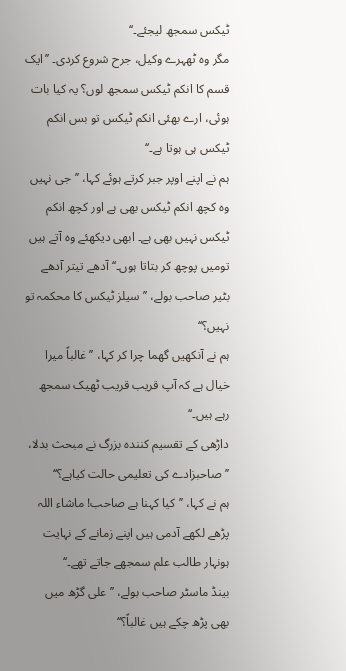ٹیکس سمجھ لیجئے۔‘‘
مگر وہ ٹھہرے وکیل، جرح شروع کردی۔ ’’ایک قسم کا انکم ٹیکس سمجھ لوں؟ یہ کیا بات ہوئی، ارے بھئی انکم ٹیکس تو بس انکم ٹیکس ہی ہوتا ہے۔‘‘
ہم نے اپنے اوپر جبر کرتے ہوئے کہا، ’’جی نہیں وہ کچھ انکم ٹیکس بھی ہے اور کچھ انکم ٹیکس نہیں بھی ہے۔ ابھی دیکھئے وہ آتے ہیں تومیں پوچھ کر بتاتا ہوں۔‘‘ آدھے تیتر آدھے بٹیر صاحب بولے، ’’سیلز ٹیکس کا محکمہ تو نہیں؟‘‘
ہم نے آنکھیں گھما چرا کر کہا، ’’غالباً میرا خیال ہے کہ آپ قریب قریب ٹھیک سمجھ رہے ہیں۔‘‘
داڑھی کے تقسیم کنندہ بزرگ نے مبحث بدلا، ’’صاحبزادے کی تعلیمی حالت کیاہے؟‘‘
ہم نے کہا، ’’کیا کہنا ہے صاحب! ماشاء اللہ پڑھے لکھے آدمی ہیں اپنے زمانے کے نہایت ہونہار طالب علم سمجھے جاتے تھے۔‘‘
بینڈ ماسٹر صاحب بولے، ’’علی گڑھ میں بھی پڑھ چکے ہیں غالباً؟‘‘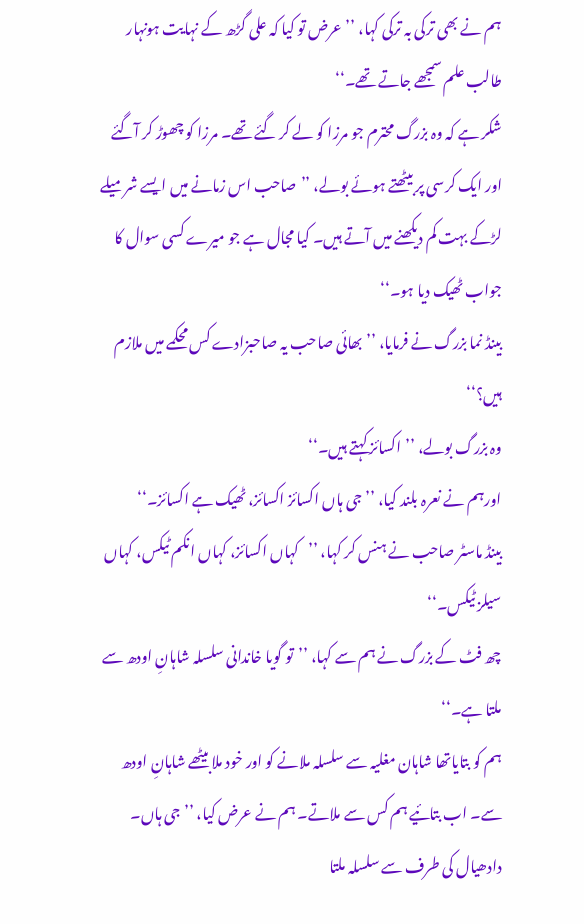ہم نے بھی ترکی بہ ترکی کہا، ’’عرض تو کیا کہ علی گڑھ کے نہایت ہونہار طالب علم سمجھے جاتے تھے۔‘‘
شکر ہے کہ وہ بزرگ محترم جو مرزا کو لے کر گئے تھے۔ مرزا کو چھوڑ کر آگئے اور ایک کرسی پر بیٹھتے ہوئے بولے، ’’صاحب اس زمانے میں ایسے شرمیلے لڑکے بہت کم دیکھنے میں آتے ہیں۔ کیا مجال ہے جو میرے کسی سوال کا جواب ٹھیک دیا ہو۔‘‘
بینڈ نما بزرگ نے فرمایا، ’’بھائی صاحب یہ صاحبزادے کس محکمے میں ملازم ہیں؟‘‘
وہ بزرگ بولے، ’’اکسائز کہتے ہیں۔‘‘
اورہم نے نعرہ بلند کیا، ’’جی ہاں اکسائز اکسائز، ٹھیک ہے اکسائز۔‘‘
بینڈ ماسٹر صاحب نے ہنس کر کہا، ’’کہاں اکسائز، کہاں انکم ٹیکس، کہاں سیلز ٹیکس۔‘‘
چھ فٹ کے بزرگ نے ہم سے کہا، ’’تو گویا خاندانی سلسلہ شاہانِ اودھ سے ملتا ہے۔‘‘
ہم کو بتایاتھا شاہان مغلیہ سے سلسلہ ملانے کو اور خود ملابیٹھے شاہانِ اودھ سے۔ اب بتائیے ہم کس سے ملاتے۔ ہم نے عرض کیا، ’’جی ہاں۔ دادھیال کی طرف سے سلسلہ ملتا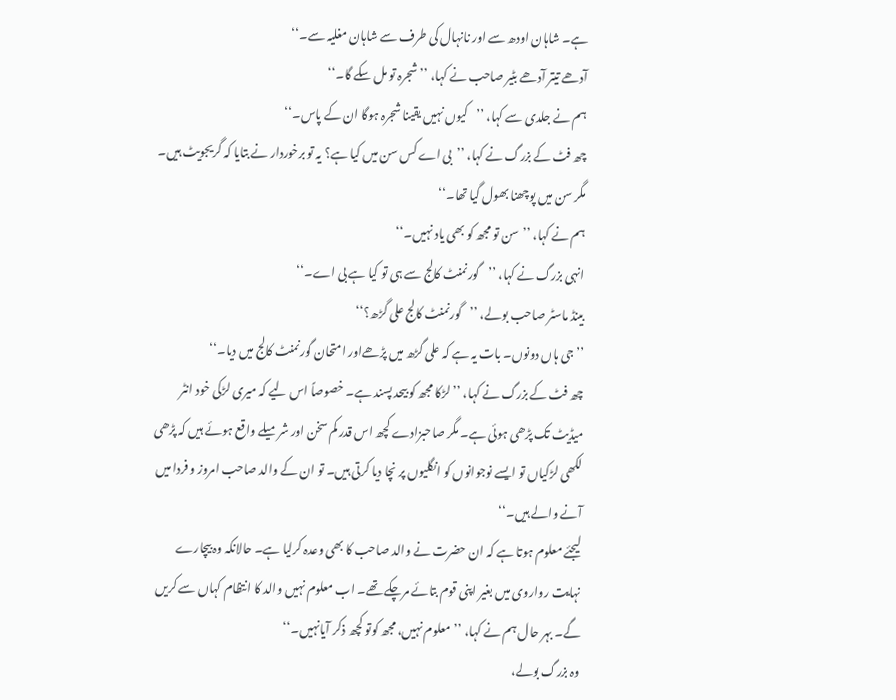ہے۔ شاہان اودھ سے اور نانہال کی طرف سے شاہان مغلیہ سے۔‘‘
آدھے تیتر آدھے بٹیر صاحب نے کہا، ’’شجرہ تو مل سکے گا۔‘‘
ہم نے جلدی سے کہا، ’’کیوں نہیں یقینا شجرہ ہوگا ان کے پاس۔‘‘
چھ فٹ کے بزرگ نے کہا، ’’بی اے کس سن میں کیا ہے؟ یہ تو برخوردار نے بتایا کہ گریجویٹ ہیں۔ مگر سن میں پوچھنا بھول گیا تھا۔‘‘
ہم نے کہا، ’’سن تو مجھ کو بھی یاد نہیں۔‘‘
انہی بزرگ نے کہا، ’’گورنمنٹ کالج سے ہی تو کیا ہے بی اے۔‘‘
بینڈ ماسٹر صاحب بولے، ’’گورنمنٹ کالج علی گڑھ؟‘‘
’’جی ہاں دونوں۔ بات یہ ہے کہ علی گڑھ میں پڑھےاور امتحان گورنمنٹ کالج میں دیا۔‘‘
چھ فٹ کے بزرگ نے کہا، ’’لڑکا مجھ کو بیحد پسند ہے۔ خصوصاً اس لیے کہ میری لڑکی خود انٹر میڈیٹ تک پڑھی ہوئی ہے۔ مگر صاحبزادے کچھ اس قدر کم سخن اور شرمیلے واقع ہوئے ہیں کہ پڑھی لکھی لڑکیاں تو ایسے نوجوانوں کو انگلیوں پر نچا دیا کرتی ہیں۔ تو ان کے والد صاحب امروز و فردا میں آنے والے ہیں۔‘‘
لیجئے معلوم ہوتا ہے کہ ان حضرت نے والد صاحب کا بھی وعدہ کرلیا ہے۔ حالانکہ وہ بیچارے نہایت رواروی میں بغیر اپنی قوم بتائے مرچکے تھے۔ اب معلوم نہیں والد کا انتظام کہاں سے کریں گے۔ بہر حال ہم نے کہا، ’’معلوم نہیں، مجھ کوتو کچھ ذکر آیانہیں۔‘‘
وہ بزرگ بولے،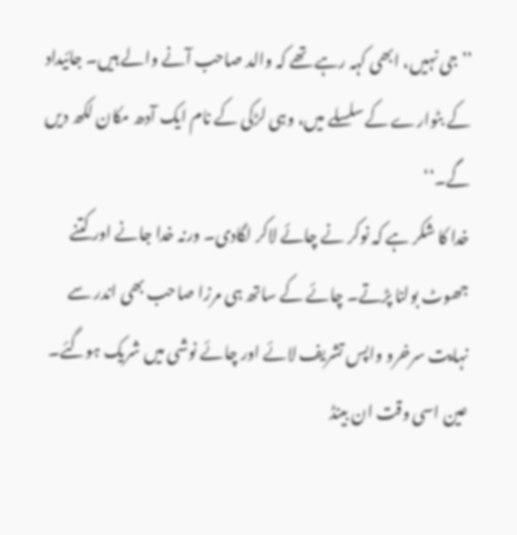’’جی نہیں، ابھی کہہ رہے تھے کہ والد صاحب آنے والے ہیں۔ جائیداد کے بٹوارے کے سلسلے میں، وہی لڑکی کے نام ایک آدھ مکان لکھ دیں گے۔‘‘
خدا کا شکر ہے کہ نوکر نے چائے لاکر لگادی۔ ورنہ خدا جانے اور کتنے جھوٹ بولنا پڑتے۔ چائے کے ساتھ ہی مرزا صاحب بھی اندر سے نہایت سرخرو واپس تشریف لائے اور چائے نوشی میں شریک ہوگئے۔ عین اسی وقت ان بینڈ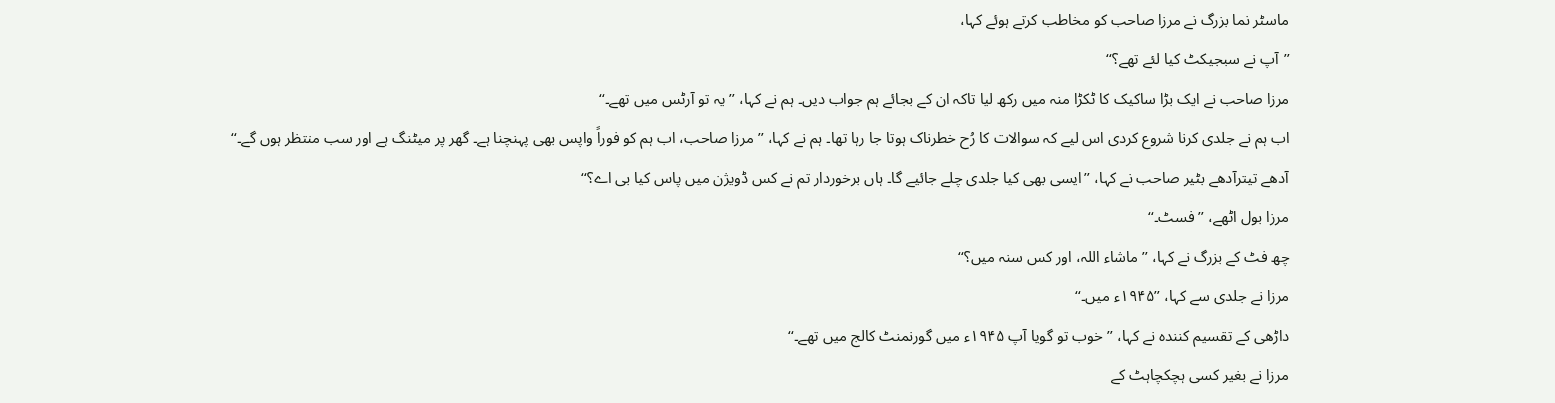ماسٹر نما بزرگ نے مرزا صاحب کو مخاطب کرتے ہوئے کہا،
’’آپ نے سبجیکٹ کیا لئے تھے؟‘‘
مرزا صاحب نے ایک بڑا ساکیک کا ٹکڑا منہ میں رکھ لیا تاکہ ان کے بجائے ہم جواب دیں۔ ہم نے کہا، ’’یہ تو آرٹس میں تھے۔‘‘
اب ہم نے جلدی کرنا شروع کردی اس لیے کہ سوالات کا رُح خطرناک ہوتا جا رہا تھا۔ ہم نے کہا، ’’مرزا صاحب، اب ہم کو فوراً واپس بھی پہنچنا ہے۔ گھر پر میٹنگ ہے اور سب منتظر ہوں گے۔‘‘
آدھے تیترآدھے بٹیر صاحب نے کہا، ’’ایسی بھی کیا جلدی چلے جائیے گا۔ ہاں برخوردار تم نے کس ڈویژن میں پاس کیا بی اے؟‘‘
مرزا بول اٹھے، ’’فسٹ۔‘‘
چھ فٹ کے بزرگ نے کہا، ’’ماشاء اللہ، اور کس سنہ میں؟‘‘
مرزا نے جلدی سے کہا، ’’۱۹۴۵ء میں۔‘‘
داڑھی کے تقسیم کنندہ نے کہا، ’’خوب تو گویا آپ ۱۹۴۵ء میں گورنمنٹ کالج میں تھے۔‘‘
مرزا نے بغیر کسی ہچکچاہٹ کے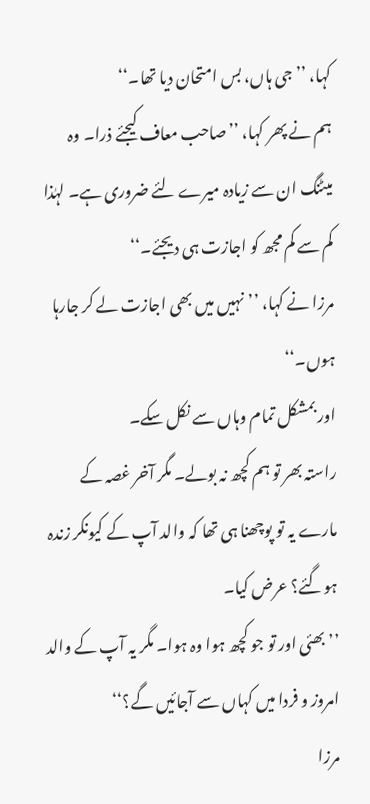کہا، ’’جی ہاں، بس امتحان دیا تھا۔‘‘
ہم نے پھر کہا، ’’صاحب معاف کیجئے ذرا۔ وہ میٹنگ ان سے زیادہ میرے لئے ضروری ہے۔ لہٰذا کم سے کم مجھ کو اجازت ہی دیجئے۔‘‘
مرزا نے کہا، ’’نہیں میں بھی اجازت لے کر جارہا ہوں۔‘‘
اور بمشکل تمام وہاں سے نکل سکے۔
راستہ بھر تو ہم کچھ نہ بولے۔ مگر آخر غصہ کے مارے یہ تو پوچھنا ہی تھا کہ والد آپ کے کیونکر زندہ ہوگئے؟ عرض کیا۔
’’بھئی اور تو جو کچھ ہوا وہ ہوا۔ مگر یہ آپ کے والد امروز و فردا میں کہاں سے آجائیں گے؟‘‘
مرزا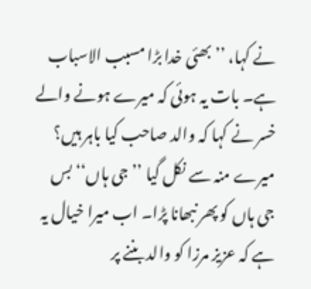نے کہا، ’’بھئی خدا بڑا مسبب الاسباب ہے۔ بات یہ ہوئی کہ میرے ہونے والے خسر نے کہا کہ والد صاحب کیا باہر ہیں؟ میرے منہ سے نکل گیا ’’جی ہاں‘‘ بس جی ہاں کو پھر نبھانا پڑا۔ اب میرا خیال یہ ہے کہ عزیز مرزا کو والد بننے پر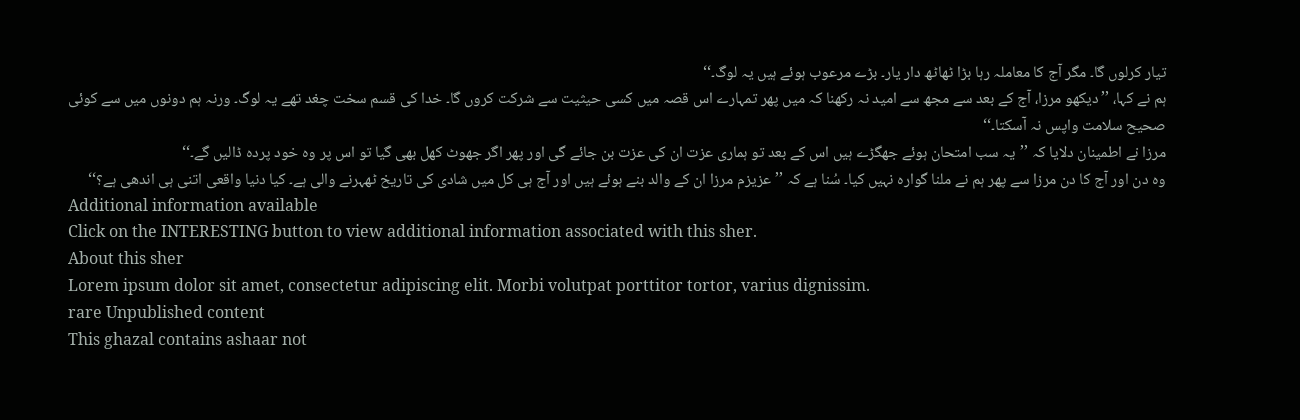تیار کرلوں گا۔ مگر آج کا معاملہ رہا بڑا ٹھاٹھ دار یار۔ بڑے مرعوب ہوئے ہیں یہ لوگ۔‘‘
ہم نے کہا، ’’دیکھو مرزا، آج کے بعد سے مجھ سے امید نہ رکھنا کہ میں پھر تمہارے اس قصہ میں کسی حیثیت سے شرکت کروں گا۔ خدا کی قسم سخت چغد تھے یہ لوگ۔ ورنہ ہم دونوں میں سے کوئی صحیح سلامت واپس نہ آسکتا۔‘‘
مرزا نے اطمینان دلایا کہ ’’یہ سب امتحان ہوئے جھگڑے ہیں اس کے بعد تو ہماری عزت ان کی عزت بن جائے گی اور پھر اگر جھوٹ کھل بھی گیا تو اس پر وہ خود پردہ ڈالیں گے۔‘‘
وہ دن اور آج کا دن مرزا سے پھر ہم نے ملنا گوارہ نہیں کیا۔ سُنا ہے کہ ’’عزیزم مرزا ان کے والد بنے ہوئے ہیں اور آج ہی کل میں شادی کی تاریخ ٹھہرنے والی ہے۔ کیا دنیا واقعی اتنی ہی اندھی ہے؟‘‘
Additional information available
Click on the INTERESTING button to view additional information associated with this sher.
About this sher
Lorem ipsum dolor sit amet, consectetur adipiscing elit. Morbi volutpat porttitor tortor, varius dignissim.
rare Unpublished content
This ghazal contains ashaar not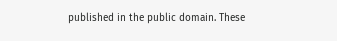published in the public domain. These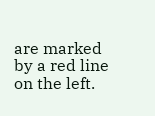are marked by a red line on the left.